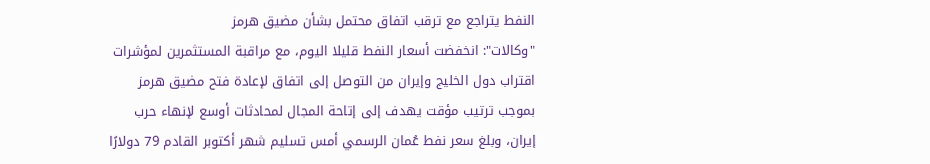النفط يتراجع مع ترقب اتفاق محتمل بشأن مضيق هرمز
"وكالات": انخفضت أسعار النفط قليلا اليوم، مع مراقبة المستثمرين لمؤشرات اقتراب دول الخليج وإيران من التوصل إلى اتفاق لإعادة فتح مضيق هرمز بموجب ترتيب مؤقت يهدف إلى إتاحة المجال لمحادثات أوسع لإنهاء حرب إيران، وبلغ سعر نفط عُمان الرسمي أمس تسليم شهر أكتوبر القادم 79 دولارًا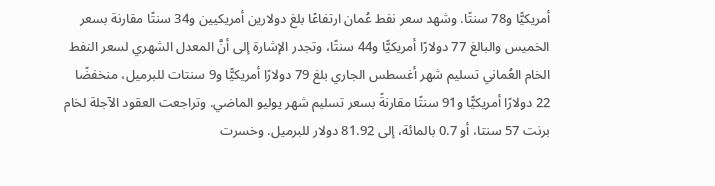أمريكيًّا و78 سنتًا. وشهد سعر نفط عُمان ارتفاعًا بلغ دولارين أمريكيين و34 سنتًا مقارنة بسعر الخميس والبالغ 77 دولارًا أمريكيًّا و44 سنتًا، وتجدر الإشارة إلى أنَّ المعدل الشهري لسعر النفط الخام العُماني تسليم شهر أغسطس الجاري بلغ 79 دولارًا أمريكيًّا و9 سنتات للبرميل، منخفضًا 22 دولارًا أمريكيًّا و91 سنتًا مقارنةً بسعر تسليم شهر يوليو الماضي. وتراجعت العقود الآجلة لخام برنت 57 سنتا، أو 0.7 بالمائة، إلى 81.92 دولار للبرميل. وخسرت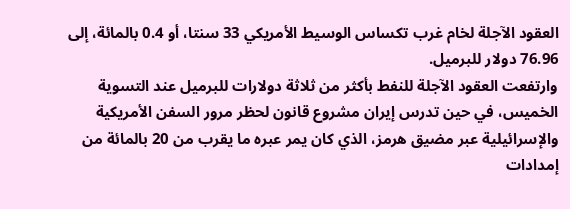العقود الآجلة لخام غرب تكساس الوسيط الأمريكي 33 سنتا، أو 0.4 بالمائة، إلى 76.96 دولار للبرميل.
وارتفعت العقود الآجلة للنفط بأكثر من ثلاثة دولارات للبرميل عند التسوية الخميس، في حين تدرس إيران مشروع قانون لحظر مرور السفن الأمريكية والإسرائيلية عبر مضيق هرمز، الذي كان يمر عبره ما يقرب من 20 بالمائة من إمدادات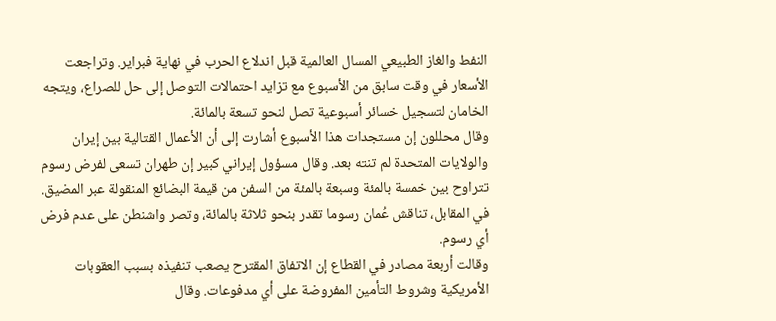النفط والغاز الطبيعي المسال العالمية قبل اندلاع الحرب في نهاية فبراير. وتراجعت الأسعار في وقت سابق من الأسبوع مع تزايد احتمالات التوصل إلى حل للصراع، ويتجه الخامان لتسجيل خسائر أسبوعية تصل لنحو تسعة بالمائة.
وقال محللون إن مستجدات هذا الأسبوع أشارت إلى أن الأعمال القتالية بين إيران والولايات المتحدة لم تنته بعد. وقال مسؤول إيراني كبير إن طهران تسعى لفرض رسوم تتراوح بين خمسة بالمئة وسبعة بالمئة من السفن من قيمة البضائع المنقولة عبر المضيق. في المقابل، تناقش عُمان رسوما تقدر بنحو ثلاثة بالمائة، وتصر واشنطن على عدم فرض أي رسوم.
وقالت أربعة مصادر في القطاع إن الاتفاق المقترح يصعب تنفيذه بسبب العقوبات الأمريكية وشروط التأمين المفروضة على أي مدفوعات. وقال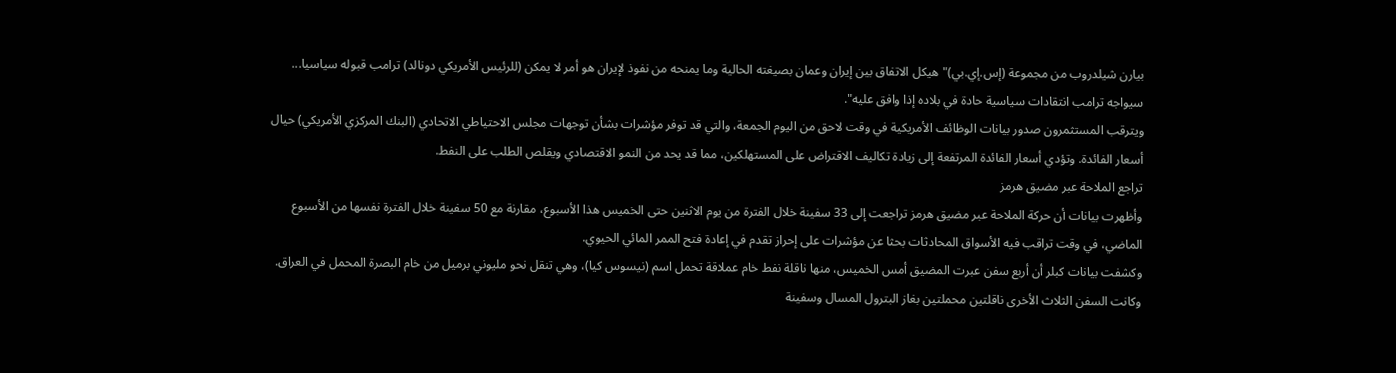بيارن شيلدروب من مجموعة (إس.إي.بي)"هيكل الاتفاق بين إيران وعمان بصيغته الحالية وما يمنحه من نفوذ لإيران هو أمر لا يمكن (للرئيس الأمريكي دونالد) ترامب قبوله سياسيا... سيواجه ترامب انتقادات سياسية حادة في بلاده إذا وافق عليه".
ويترقب المستثمرون صدور بيانات الوظائف الأمريكية في وقت لاحق من اليوم الجمعة، والتي قد توفر مؤشرات بشأن توجهات مجلس الاحتياطي الاتحادي (البنك المركزي الأمريكي) حيال أسعار الفائدة. وتؤدي أسعار الفائدة المرتفعة إلى زيادة تكاليف الاقتراض على المستهلكين، مما قد يحد من النمو الاقتصادي ويقلص الطلب على النفط.
تراجع الملاحة عبر مضيق هرمز
وأظهرت بيانات أن حركة الملاحة عبر مضيق هرمز تراجعت إلى 33 سفينة خلال الفترة من يوم الاثنين حتى الخميس هذا الأسبوع، مقارنة مع 50 سفينة خلال الفترة نفسها من الأسبوع الماضي، في وقت تراقب فيه الأسواق المحادثات بحثا عن مؤشرات على إحراز تقدم في إعادة فتح الممر المائي الحيوي.
وكشفت بيانات كبلر أن أربع سفن عبرت المضيق أمس الخميس، منها ناقلة نفط خام عملاقة تحمل اسم (نيسوس كيا)، وهي تنقل نحو مليوني برميل من خام البصرة المحمل في العراق.
وكانت السفن الثلاث الأخرى ناقلتين محملتين بغاز البترول المسال وسفينة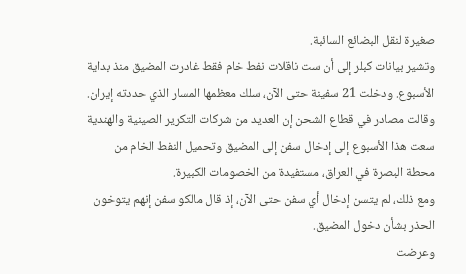صغيرة لنقل البضائع السائبة.
وتشير بيانات كبلر إلى أن ست ناقلات نفط خام فقط غادرت المضيق منذ بداية الأسبوع. ودخلت 21 سفينة حتى الآن، سلك معظمها المسار الذي حددته إيران. وقالت مصادر في قطاع الشحن إن العديد من شركات التكرير الصينية والهندية سعت هذا الأسبوع إلى إدخال سفن إلى المضيق وتحميل النفط الخام من محطة البصرة في العراق، مستفيدة من الخصومات الكبيرة.
ومع ذلك، لم يتسن إدخال أي سفن حتى الآن، إذ قال مالكو سفن إنهم يتوخون الحذر بشأن دخول المضيق.
وعرضت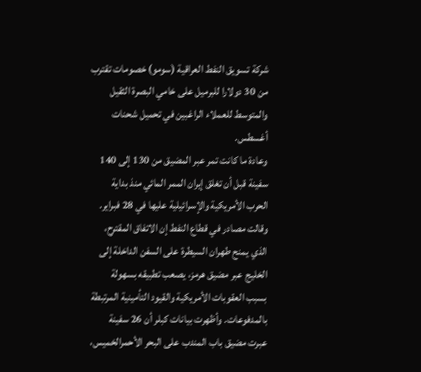شركة تسويق النفط العراقية (سومو) خصومات تقترب من 30 دولارا للبرميل على خامي البصرة الثقيل والمتوسط للعملاء الراغبين في تحميل شحنات أغسطس.
وعادة ما كانت تمر عبر المضيق من 130 إلى 140 سفينة قبل أن تغلق إيران الممر المائي منذ بداية الحرب الأمريكية والإسرائيلية عليها في 28 فبراير.
وقالت مصادر في قطاع النفط إن الاتفاق المقترح، الذي يمنح طهران السيطرة على السفن الداخلة إلى الخليج عبر مضيق هرمز، يصعب تطبيقه بسهولة بسبب العقوبات الأمريكية والقيود التأمينية المرتبطة بالمدفوعات. وأظهرت بيانات كبلر أن 26 سفينة عبرت مضيق باب المندب على البحر الأحمرالخميس،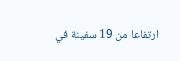ارتفاعا من 19 سفينة في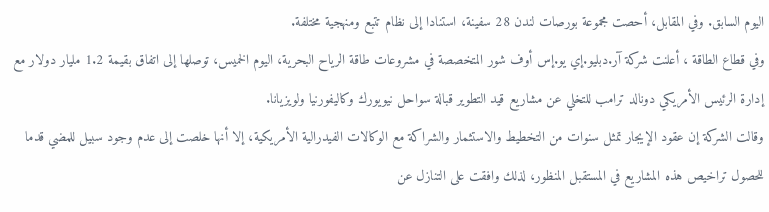اليوم السابق. وفي المقابل، أحصت مجموعة بورصات لندن 28 سفينة، استنادا إلى نظام تتبع ومنهجية مختلفة.
وفي قطاع الطاقة ، أعلنت شركة آر.دبليو.إي يو.إس أوف شور المتخصصة في مشروعات طاقة الرياح البحرية، اليوم الخميس، توصلها إلى اتفاق بقيمة 1.2 مليار دولار مع إدارة الرئيس الأمريكي دونالد ترامب للتخلي عن مشاريع قيد التطوير قبالة سواحل نيويورك وكاليفورنيا ولويزيانا.
وقالت الشركة إن عقود الإيجار تمثل سنوات من التخطيط والاستثمار والشراكة مع الوكالات الفيدرالية الأمريكية، إلا أنها خلصت إلى عدم وجود سبيل للمضي قدما للحصول تراخيص هذه المشاريع في المستقبل المنظور، لذلك وافقت على التنازل عن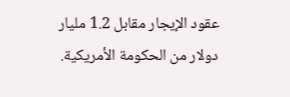عقود الإيجار مقابل 1.2 مليار دولار من الحكومة الأمريكية.